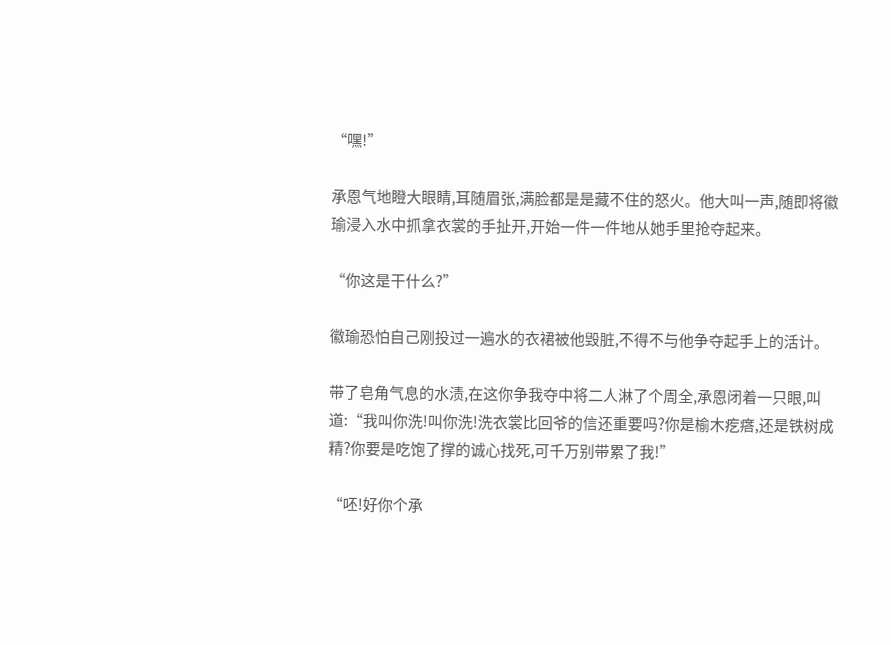“嘿!”

承恩气地瞪大眼睛,耳随眉张,满脸都是是藏不住的怒火。他大叫一声,随即将徽瑜浸入水中抓拿衣裳的手扯开,开始一件一件地从她手里抢夺起来。

“你这是干什么?”

徽瑜恐怕自己刚投过一遍水的衣裙被他毁脏,不得不与他争夺起手上的活计。

带了皂角气息的水渍,在这你争我夺中将二人淋了个周全,承恩闭着一只眼,叫道:“我叫你洗!叫你洗!洗衣裳比回爷的信还重要吗?你是榆木疙瘩,还是铁树成精?你要是吃饱了撑的诚心找死,可千万别带累了我!”

“呸!好你个承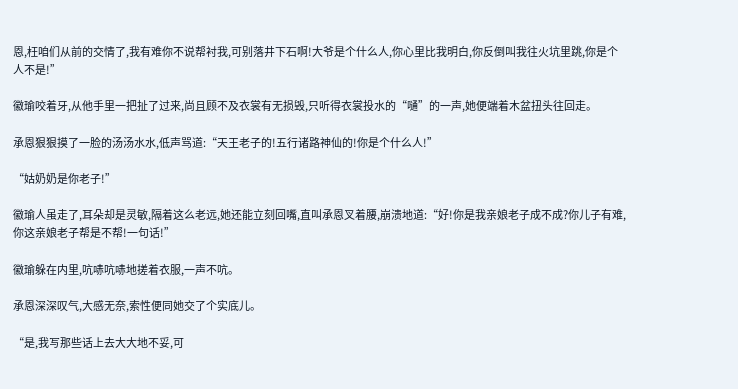恩,枉咱们从前的交情了,我有难你不说帮衬我,可别落井下石啊!大爷是个什么人,你心里比我明白,你反倒叫我往火坑里跳,你是个人不是!”

徽瑜咬着牙,从他手里一把扯了过来,尚且顾不及衣裳有无损毁,只听得衣裳投水的“嗵”的一声,她便端着木盆扭头往回走。

承恩狠狠摸了一脸的汤汤水水,低声骂道:“天王老子的!五行诸路神仙的!你是个什么人!”

“姑奶奶是你老子!”

徽瑜人虽走了,耳朵却是灵敏,隔着这么老远,她还能立刻回嘴,直叫承恩叉着腰,崩溃地道:“好!你是我亲娘老子成不成?你儿子有难,你这亲娘老子帮是不帮!一句话!”

徽瑜躲在内里,吭哧吭哧地搓着衣服,一声不吭。

承恩深深叹气,大感无奈,索性便同她交了个实底儿。

“是,我写那些话上去大大地不妥,可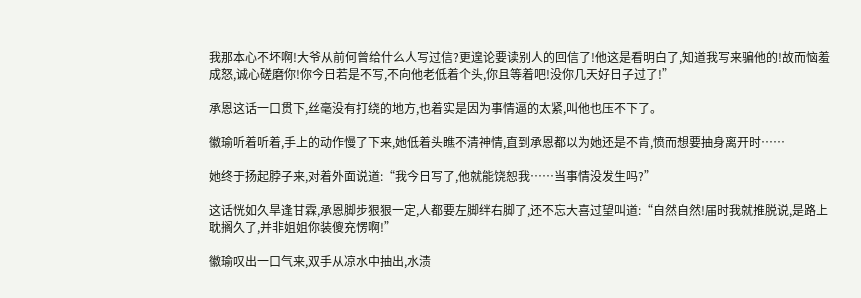我那本心不坏啊!大爷从前何曾给什么人写过信?更遑论要读别人的回信了!他这是看明白了,知道我写来骗他的!故而恼羞成怒,诚心磋磨你!你今日若是不写,不向他老低着个头,你且等着吧!没你几天好日子过了!”

承恩这话一口贯下,丝毫没有打绕的地方,也着实是因为事情逼的太紧,叫他也压不下了。

徽瑜听着听着,手上的动作慢了下来,她低着头瞧不清神情,直到承恩都以为她还是不肯,愤而想要抽身离开时……

她终于扬起脖子来,对着外面说道:“我今日写了,他就能饶恕我……当事情没发生吗?”

这话恍如久旱逢甘霖,承恩脚步狠狠一定,人都要左脚绊右脚了,还不忘大喜过望叫道:“自然自然!届时我就推脱说,是路上耽搁久了,并非姐姐你装傻充愣啊!”

徽瑜叹出一口气来,双手从凉水中抽出,水渍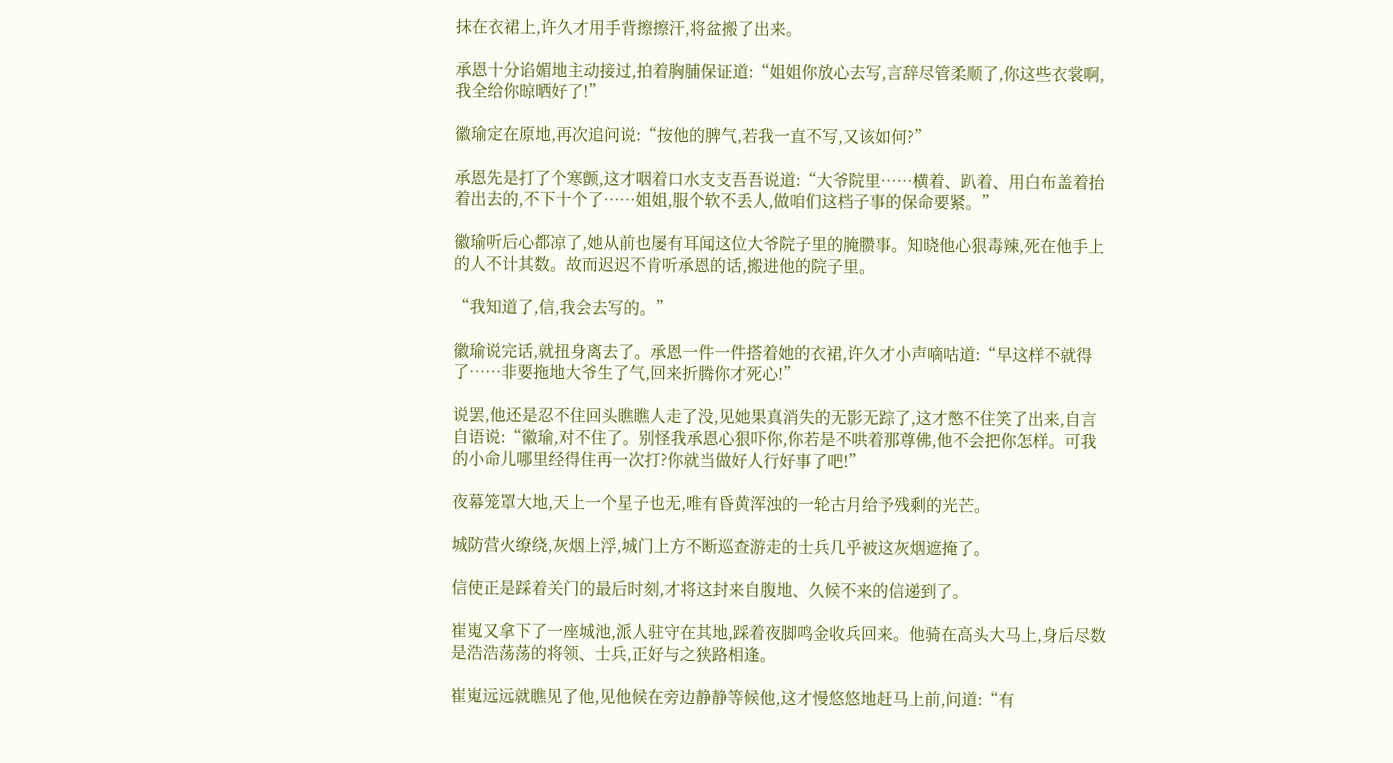抹在衣裙上,许久才用手背擦擦汗,将盆搬了出来。

承恩十分谄媚地主动接过,拍着胸脯保证道:“姐姐你放心去写,言辞尽管柔顺了,你这些衣裳啊,我全给你晾晒好了!”

徽瑜定在原地,再次追问说:“按他的脾气,若我一直不写,又该如何?”

承恩先是打了个寒颤,这才咽着口水支支吾吾说道:“大爷院里……横着、趴着、用白布盖着抬着出去的,不下十个了……姐姐,服个软不丢人,做咱们这档子事的保命要紧。”

徽瑜听后心都凉了,她从前也屡有耳闻这位大爷院子里的腌臜事。知晓他心狠毒辣,死在他手上的人不计其数。故而迟迟不肯听承恩的话,搬进他的院子里。

“我知道了,信,我会去写的。”

徽瑜说完话,就扭身离去了。承恩一件一件搭着她的衣裙,许久才小声嘀咕道:“早这样不就得了……非要拖地大爷生了气,回来折腾你才死心!”

说罢,他还是忍不住回头瞧瞧人走了没,见她果真消失的无影无踪了,这才憋不住笑了出来,自言自语说:“徽瑜,对不住了。别怪我承恩心狠吓你,你若是不哄着那尊佛,他不会把你怎样。可我的小命儿哪里经得住再一次打?你就当做好人行好事了吧!”

夜幕笼罩大地,天上一个星子也无,唯有昏黄浑浊的一轮古月给予残剩的光芒。

城防营火缭绕,灰烟上浮,城门上方不断巡查游走的士兵几乎被这灰烟遮掩了。

信使正是踩着关门的最后时刻,才将这封来自腹地、久候不来的信递到了。

崔嵬又拿下了一座城池,派人驻守在其地,踩着夜脚鸣金收兵回来。他骑在高头大马上,身后尽数是浩浩荡荡的将领、士兵,正好与之狭路相逢。

崔嵬远远就瞧见了他,见他候在旁边静静等候他,这才慢悠悠地赶马上前,问道:“有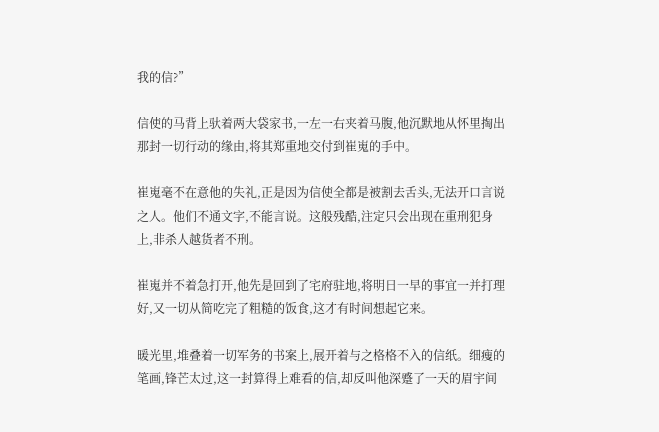我的信?”

信使的马背上驮着两大袋家书,一左一右夹着马腹,他沉默地从怀里掏出那封一切行动的缘由,将其郑重地交付到崔嵬的手中。

崔嵬毫不在意他的失礼,正是因为信使全都是被割去舌头,无法开口言说之人。他们不通文字,不能言说。这般残酷,注定只会出现在重刑犯身上,非杀人越货者不刑。

崔嵬并不着急打开,他先是回到了宅府驻地,将明日一早的事宜一并打理好,又一切从简吃完了粗糙的饭食,这才有时间想起它来。

暖光里,堆叠着一切军务的书案上,展开着与之格格不入的信纸。细瘦的笔画,锋芒太过,这一封算得上难看的信,却反叫他深蹙了一天的眉宇间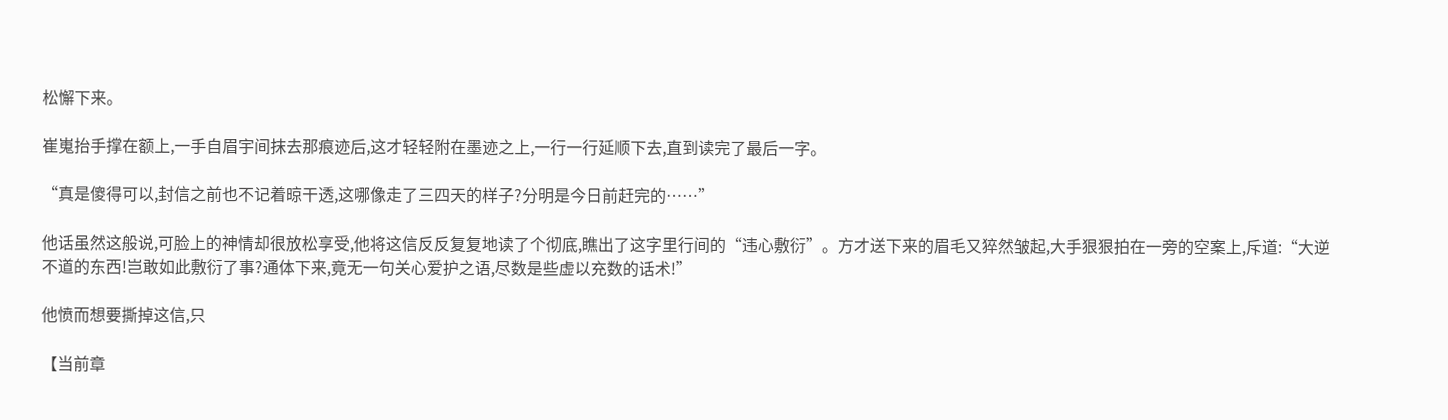松懈下来。

崔嵬抬手撑在额上,一手自眉宇间抹去那痕迹后,这才轻轻附在墨迹之上,一行一行延顺下去,直到读完了最后一字。

“真是傻得可以,封信之前也不记着晾干透,这哪像走了三四天的样子?分明是今日前赶完的……”

他话虽然这般说,可脸上的神情却很放松享受,他将这信反反复复地读了个彻底,瞧出了这字里行间的“违心敷衍”。方才送下来的眉毛又猝然皱起,大手狠狠拍在一旁的空案上,斥道:“大逆不道的东西!岂敢如此敷衍了事?通体下来,竟无一句关心爱护之语,尽数是些虚以充数的话术!”

他愤而想要撕掉这信,只

【当前章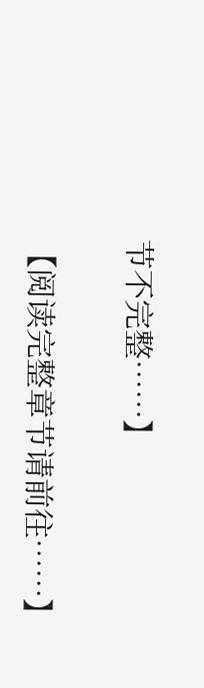节不完整……】

【阅读完整章节请前往……】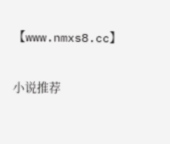【www.nmxs8.cc】

小说推荐